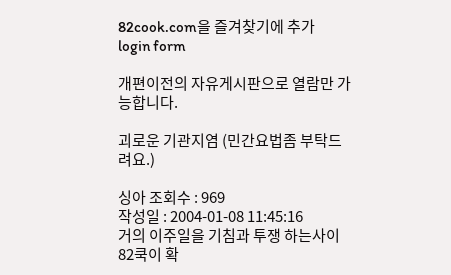82cook.com을 즐겨찾기에 추가
login form

개편이전의 자유게시판으로 열람만 가능합니다.

괴로운 기관지염 (민간요법좀 부탁드려요.)

싱아 조회수 : 969
작성일 : 2004-01-08 11:45:16
거의 이주일을 기침과 투쟁 하는사이 82쿡이 확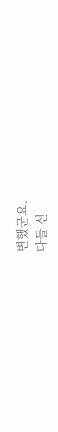변했군요.
다들 신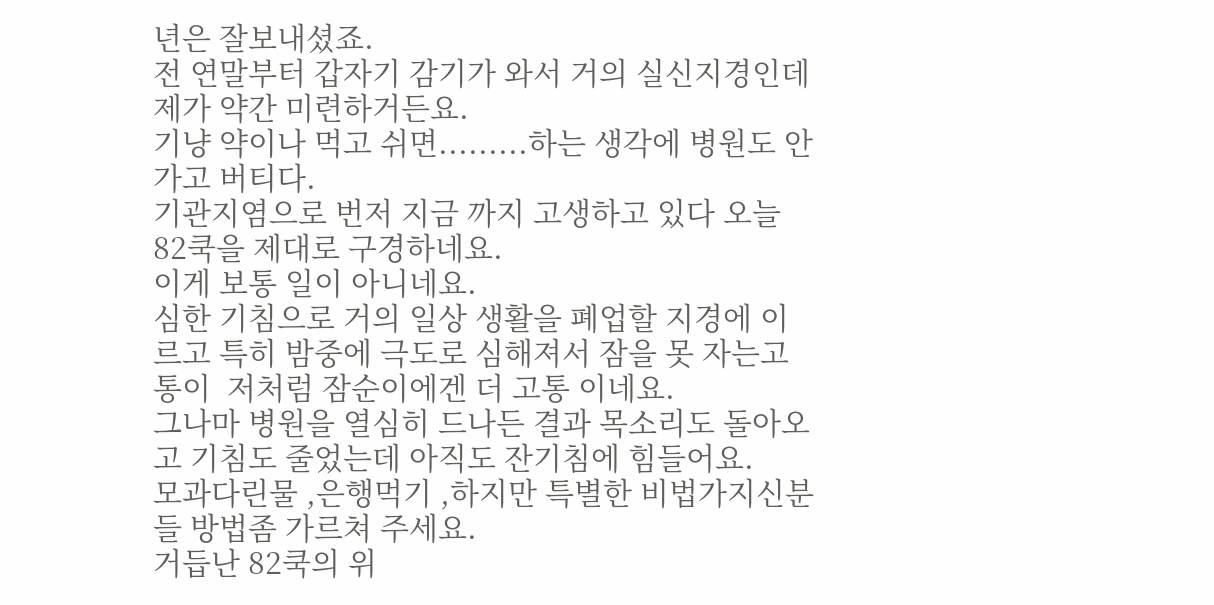년은 잘보내셨죠.
전 연말부터 갑자기 감기가 와서 거의 실신지경인데 제가 약간 미련하거든요.
기냥 약이나 먹고 쉬면.........하는 생각에 병원도 안가고 버티다.
기관지염으로 번저 지금 까지 고생하고 있다 오늘 82쿡을 제대로 구경하네요.
이게 보통 일이 아니네요.
심한 기침으로 거의 일상 생활을 폐업할 지경에 이르고 특히 밤중에 극도로 심해져서 잠을 못 자는고통이  저처럼 잠순이에겐 더 고통 이네요.
그나마 병원을 열심히 드나든 결과 목소리도 돌아오고 기침도 줄었는데 아직도 잔기침에 힘들어요.
모과다린물 ,은행먹기 ,하지만 특별한 비법가지신분들 방법좀 가르쳐 주세요.
거듭난 82쿡의 위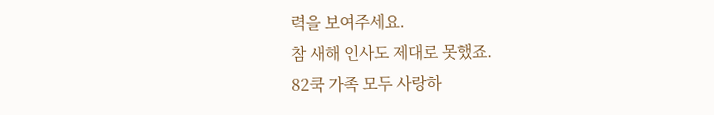력을 보여주세요.
참 새해 인사도 제대로 못했죠.
82쿡 가족 모두 사랑하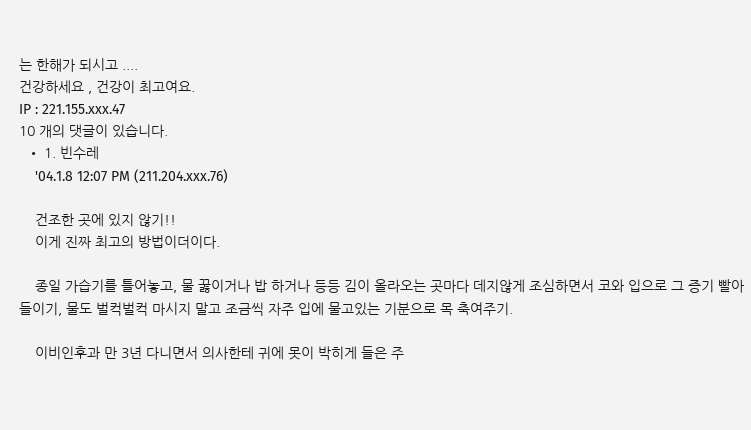는 한해가 되시고 ....
건강하세요 , 건강이 최고여요.
IP : 221.155.xxx.47
10 개의 댓글이 있습니다.
  • 1. 빈수레
    '04.1.8 12:07 PM (211.204.xxx.76)

    건조한 곳에 있지 않기!!
    이게 진짜 최고의 방법이더이다.

    종일 가습기를 틀어놓고, 물 꿇이거나 밥 하거나 등등 김이 올라오는 곳마다 데지않게 조심하면서 코와 입으로 그 증기 빨아들이기, 물도 벌컥벌컥 마시지 말고 조금씩 자주 입에 물고있는 기분으로 목 축여주기.

    이비인후과 만 3년 다니면서 의사한테 귀에 못이 박히게 들은 주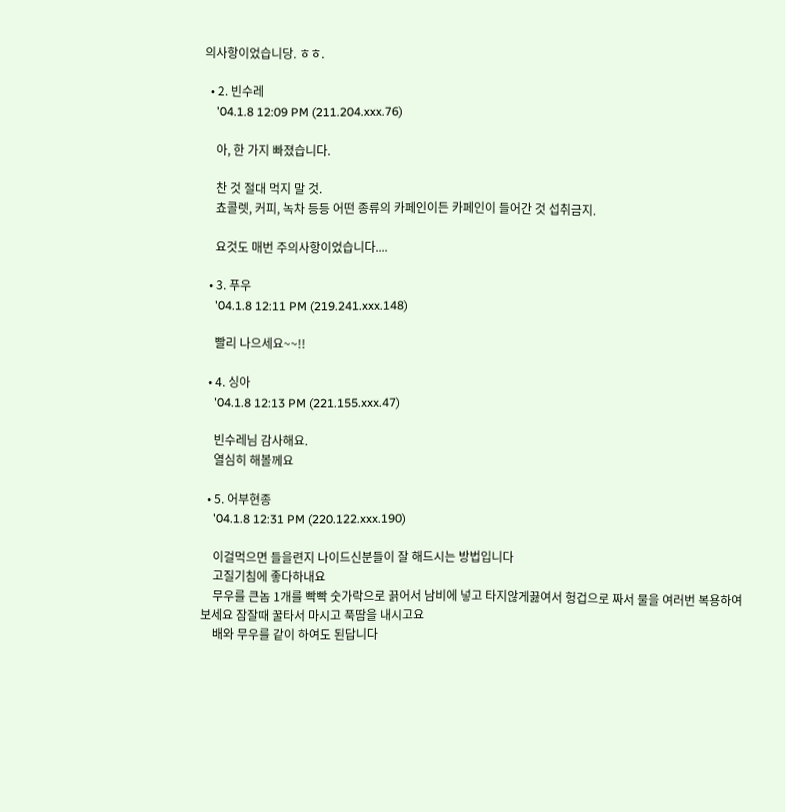의사항이었습니당. ㅎㅎ.

  • 2. 빈수레
    '04.1.8 12:09 PM (211.204.xxx.76)

    아, 한 가지 빠졌습니다.

    찬 것 절대 먹지 말 것.
    쵸콜렛, 커피, 녹차 등등 어떤 종류의 카페인이든 카페인이 들어간 것 섭취금지.

    요것도 매번 주의사항이었습니다....

  • 3. 푸우
    '04.1.8 12:11 PM (219.241.xxx.148)

    빨리 나으세요~~!!

  • 4. 싱아
    '04.1.8 12:13 PM (221.155.xxx.47)

    빈수레님 감사해요.
    열심히 해볼께요

  • 5. 어부현종
    '04.1.8 12:31 PM (220.122.xxx.190)

    이걸먹으면 들을련지 나이드신분들이 잘 해드시는 방법입니다
    고질기침에 좋다하내요
    무우를 큰놈 1개를 빡빡 숫가락으로 끍어서 남비에 넣고 타지않게끓여서 헝겁으로 짜서 물을 여러번 복용하여보세요 잠잘때 꿀타서 마시고 푹땀을 내시고요
    배와 무우를 같이 하여도 된답니다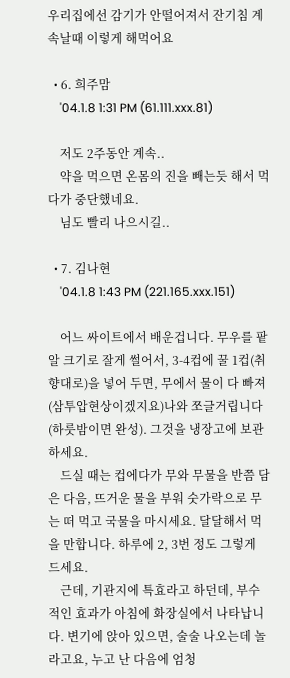우리집에선 감기가 안떨어져서 잔기침 계속날때 이렇게 해먹어요

  • 6. 희주맘
    '04.1.8 1:31 PM (61.111.xxx.81)

    저도 2주동안 계속..
    약을 먹으면 온몸의 진을 빼는듯 해서 먹다가 중단했네요.
    님도 빨리 나으시길..

  • 7. 김나현
    '04.1.8 1:43 PM (221.165.xxx.151)

    어느 싸이트에서 배운겁니다. 무우를 팥알 크기로 잘게 썰어서, 3-4컵에 꿀 1컵(취향대로)을 넣어 두면, 무에서 물이 다 빠져(삼투압현상이겠지요)나와 쪼글거립니다(하룻밤이면 완성). 그것을 냉장고에 보관하세요.
    드실 때는 컵에다가 무와 무물을 반쯤 담은 다음, 뜨거운 물을 부워 숫가락으로 무는 떠 먹고 국물을 마시세요. 달달해서 먹을 만합니다. 하루에 2, 3번 정도 그렇게 드세요.
    근데, 기관지에 특효라고 하던데, 부수적인 효과가 아침에 화장실에서 나타납니다. 변기에 앉아 있으면, 술술 나오는데 놀라고요, 누고 난 다음에 엄청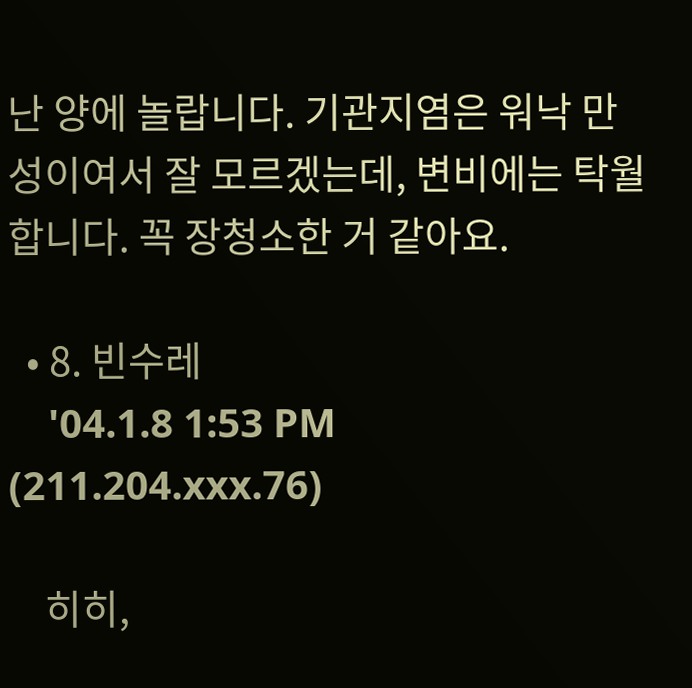난 양에 놀랍니다. 기관지염은 워낙 만성이여서 잘 모르겠는데, 변비에는 탁월합니다. 꼭 장청소한 거 같아요.

  • 8. 빈수레
    '04.1.8 1:53 PM (211.204.xxx.76)

    히히,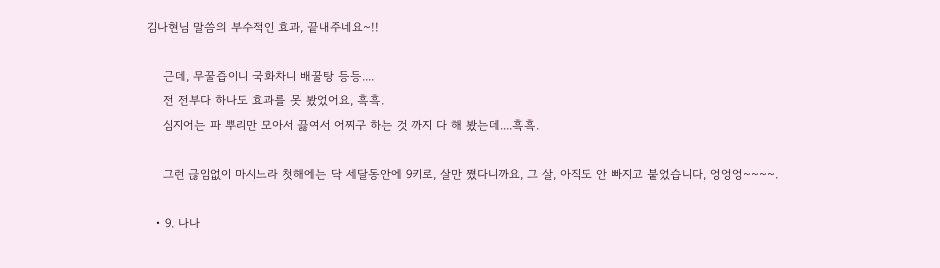김나현님 말씀의 부수적인 효과, 끝내주네요~!!

    근데, 무꿀즙이니 국화차니 배꿀탕 등등....
    전 전부다 하나도 효과를 못 봤었어요, 흑흑.
    심지어는 파 뿌리만 모아서 끓여서 어찌구 하는 것 까지 다 해 봤는데....흑흑.

    그런 귾임없이 마시느라 첫해에는 닥 세달동안에 9키로, 살만 쪘다니까요, 그 살, 아직도 안 빠지고 붙었습니다, 엉엉엉~~~~.

  • 9. 나나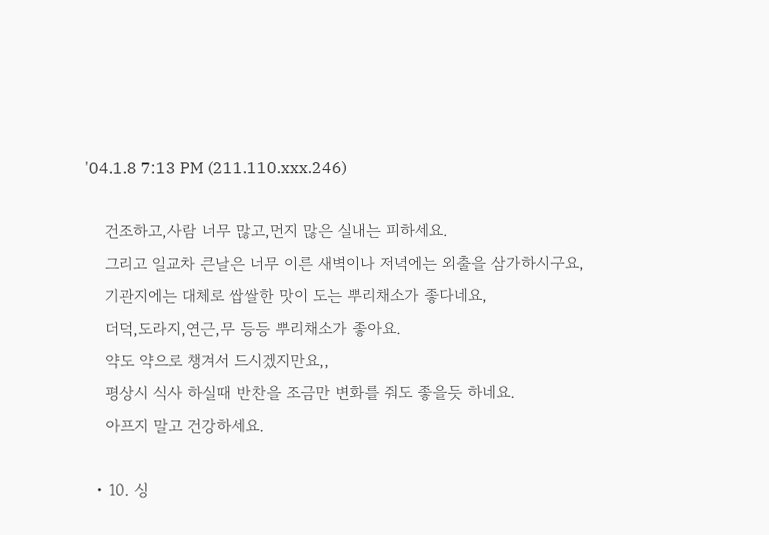'04.1.8 7:13 PM (211.110.xxx.246)

    건조하고,사람 너무 많고,먼지 많은 실내는 피하세요.
    그리고 일교차 큰날은 너무 이른 새벽이나 저녁에는 외출을 삼가하시구요,
    기관지에는 대체로 쌉쌀한 맛이 도는 뿌리채소가 좋다네요,
    더덕,도라지,연근,무 등등 뿌리채소가 좋아요.
    약도 약으로 챙겨서 드시겠지만요,,
    평상시 식사 하실때 반찬을 조금만 변화를 줘도 좋을듯 하네요.
    아프지 말고 건강하세요.

  • 10. 싱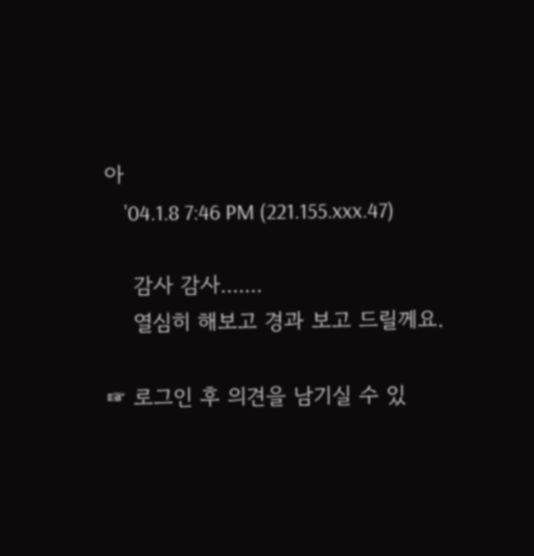아
    '04.1.8 7:46 PM (221.155.xxx.47)

    감사 감사.......
    열심히 해보고 경과 보고 드릴께요.

☞ 로그인 후 의견을 남기실 수 있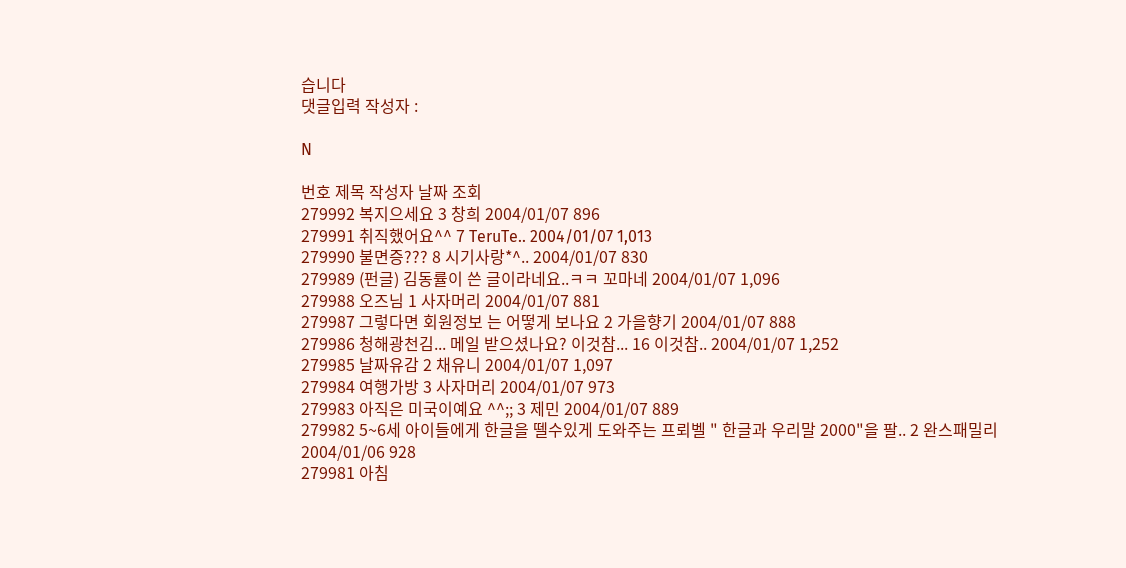습니다
댓글입력 작성자 :

N

번호 제목 작성자 날짜 조회
279992 복지으세요 3 창희 2004/01/07 896
279991 취직했어요^^ 7 TeruTe.. 2004/01/07 1,013
279990 불면증??? 8 시기사랑*^.. 2004/01/07 830
279989 (펀글) 김동률이 쓴 글이라네요..ㅋㅋ 꼬마네 2004/01/07 1,096
279988 오즈님 1 사자머리 2004/01/07 881
279987 그렇다면 회원정보 는 어떻게 보나요 2 가을향기 2004/01/07 888
279986 청해광천김... 메일 받으셨나요? 이것참... 16 이것참.. 2004/01/07 1,252
279985 날짜유감 2 채유니 2004/01/07 1,097
279984 여행가방 3 사자머리 2004/01/07 973
279983 아직은 미국이예요 ^^;; 3 제민 2004/01/07 889
279982 5~6세 아이들에게 한글을 뗄수있게 도와주는 프뢰벨 " 한글과 우리말 2000"을 팔.. 2 완스패밀리 2004/01/06 928
279981 아침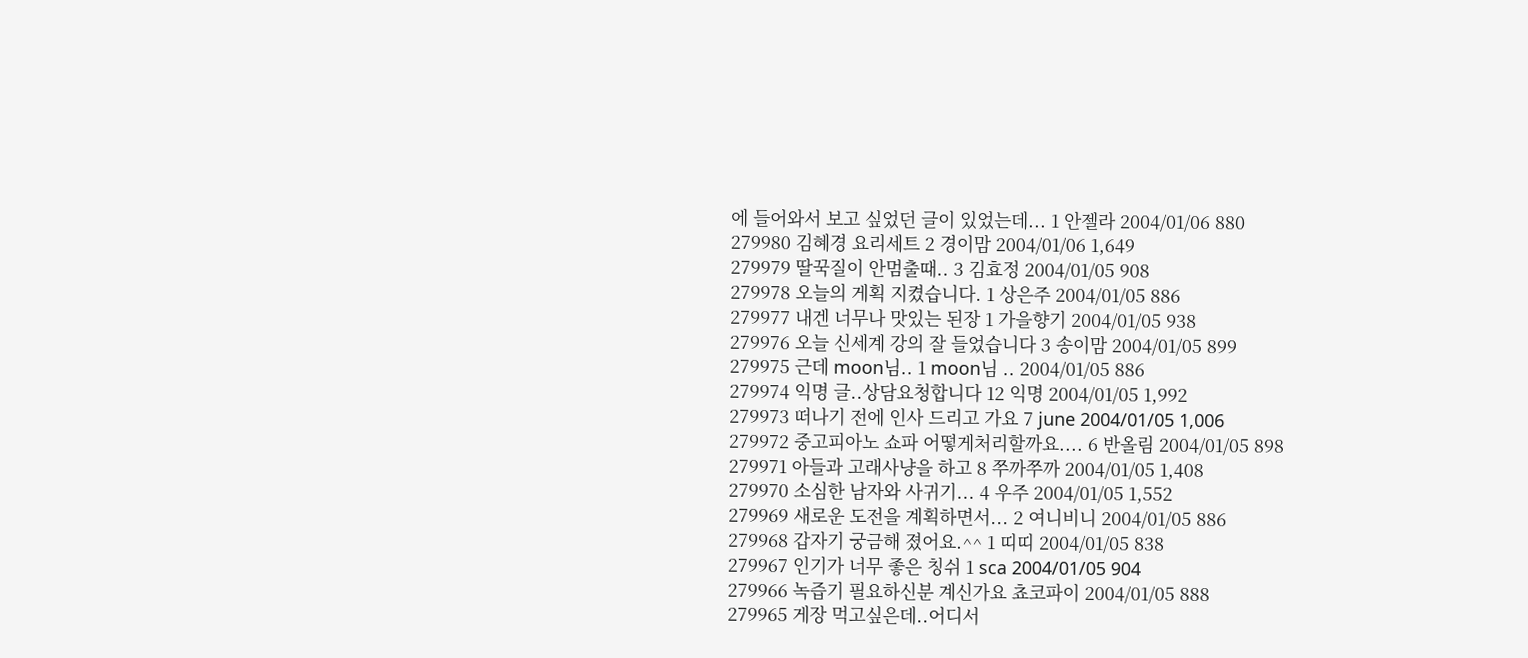에 들어와서 보고 싶었던 글이 있었는데... 1 안젤라 2004/01/06 880
279980 김혜경 요리세트 2 경이맘 2004/01/06 1,649
279979 딸꾹질이 안멈출때.. 3 김효정 2004/01/05 908
279978 오늘의 게획 지켰습니다. 1 상은주 2004/01/05 886
279977 내겐 너무나 맛있는 된장 1 가을향기 2004/01/05 938
279976 오늘 신세계 강의 잘 들었습니다 3 송이맘 2004/01/05 899
279975 근데 moon님.. 1 moon님 .. 2004/01/05 886
279974 익명 글..상담요청합니다 12 익명 2004/01/05 1,992
279973 떠나기 전에 인사 드리고 가요 7 june 2004/01/05 1,006
279972 중고피아노 쇼파 어떻게처리할까요.... 6 반올림 2004/01/05 898
279971 아들과 고래사냥을 하고 8 쭈까쭈까 2004/01/05 1,408
279970 소심한 남자와 사귀기... 4 우주 2004/01/05 1,552
279969 새로운 도전을 계획하면서... 2 여니비니 2004/01/05 886
279968 갑자기 궁금해 졌어요.^^ 1 띠띠 2004/01/05 838
279967 인기가 너무 좋은 칭쉬 1 sca 2004/01/05 904
279966 녹즙기 필요하신분 계신가요 쵸코파이 2004/01/05 888
279965 게장 먹고싶은데..어디서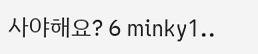사야해요? 6 minky1..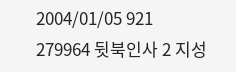2004/01/05 921
279964 뒷북인사 2 지성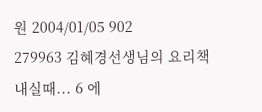원 2004/01/05 902
279963 김혜경선생님의 요리책 내실때... 6 에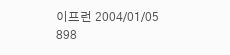이프런 2004/01/05 898